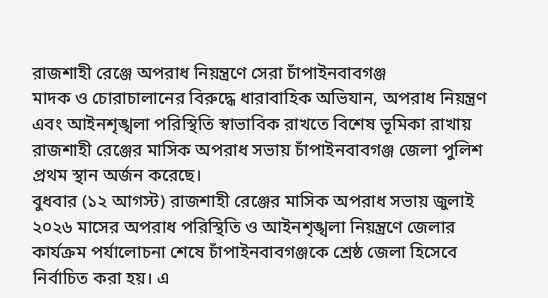রাজশাহী রেঞ্জে অপরাধ নিয়ন্ত্রণে সেরা চাঁপাইনবাবগঞ্জ
মাদক ও চোরাচালানের বিরুদ্ধে ধারাবাহিক অভিযান, অপরাধ নিয়ন্ত্রণ এবং আইনশৃঙ্খলা পরিস্থিতি স্বাভাবিক রাখতে বিশেষ ভূমিকা রাখায় রাজশাহী রেঞ্জের মাসিক অপরাধ সভায় চাঁপাইনবাবগঞ্জ জেলা পুলিশ প্রথম স্থান অর্জন করেছে।
বুধবার (১২ আগস্ট) রাজশাহী রেঞ্জের মাসিক অপরাধ সভায় জুলাই ২০২৬ মাসের অপরাধ পরিস্থিতি ও আইনশৃঙ্খলা নিয়ন্ত্রণে জেলার কার্যক্রম পর্যালোচনা শেষে চাঁপাইনবাবগঞ্জকে শ্রেষ্ঠ জেলা হিসেবে নির্বাচিত করা হয়। এ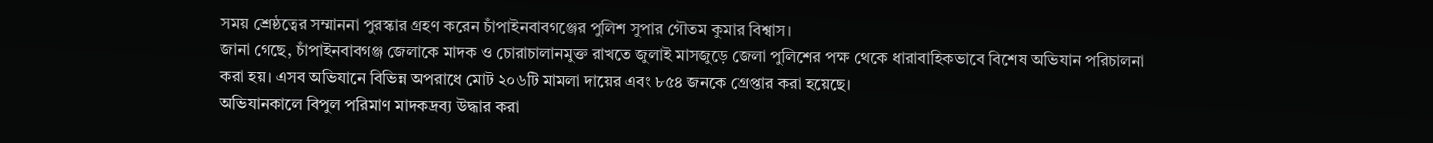সময় শ্রেষ্ঠত্বের সম্মাননা পুরস্কার গ্রহণ করেন চাঁপাইনবাবগঞ্জের পুলিশ সুপার গৌতম কুমার বিশ্বাস।
জানা গেছে, চাঁপাইনবাবগঞ্জ জেলাকে মাদক ও চোরাচালানমুক্ত রাখতে জুলাই মাসজুড়ে জেলা পুলিশের পক্ষ থেকে ধারাবাহিকভাবে বিশেষ অভিযান পরিচালনা করা হয়। এসব অভিযানে বিভিন্ন অপরাধে মোট ২০৬টি মামলা দায়ের এবং ৮৫৪ জনকে গ্রেপ্তার করা হয়েছে।
অভিযানকালে বিপুল পরিমাণ মাদকদ্রব্য উদ্ধার করা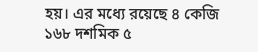হয়। এর মধ্যে রয়েছে ৪ কেজি ১৬৮ দশমিক ৫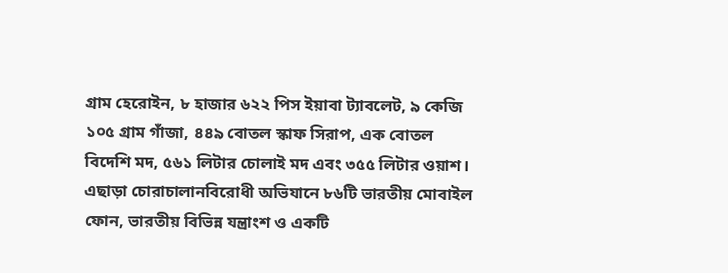গ্রাম হেরোইন, ৮ হাজার ৬২২ পিস ইয়াবা ট্যাবলেট, ৯ কেজি ১০৫ গ্রাম গাঁজা, ৪৪৯ বোতল স্কাফ সিরাপ, এক বোতল বিদেশি মদ, ৫৬১ লিটার চোলাই মদ এবং ৩৫৫ লিটার ওয়াশ।
এছাড়া চোরাচালানবিরোধী অভিযানে ৮৬টি ভারতীয় মোবাইল ফোন, ভারতীয় বিভিন্ন যন্ত্রাংশ ও একটি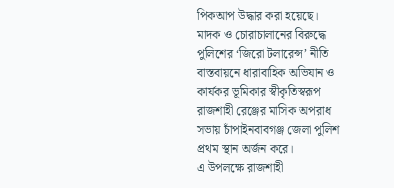পিকআপ উদ্ধার করা হয়েছে।
মাদক ও চোরাচালানের বিরুদ্ধে পুলিশের ‘জিরো টলারেন্স’ নীতি বাস্তবায়নে ধারাবাহিক অভিযান ও কার্যকর ভূমিকার স্বীকৃতিস্বরূপ রাজশাহী রেঞ্জের মাসিক অপরাধ সভায় চাঁপাইনবাবগঞ্জ জেলা পুলিশ প্রথম স্থান অর্জন করে।
এ উপলক্ষে রাজশাহী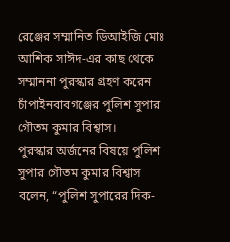রেঞ্জের সম্মানিত ডিআইজি মোঃ আশিক সাঈদ-এর কাছ থেকে সম্মাননা পুরস্কার গ্রহণ করেন চাঁপাইনবাবগঞ্জের পুলিশ সুপার গৌতম কুমার বিশ্বাস।
পুরস্কার অর্জনের বিষয়ে পুলিশ সুপার গৌতম কুমার বিশ্বাস বলেন, “পুলিশ সুপারের দিক-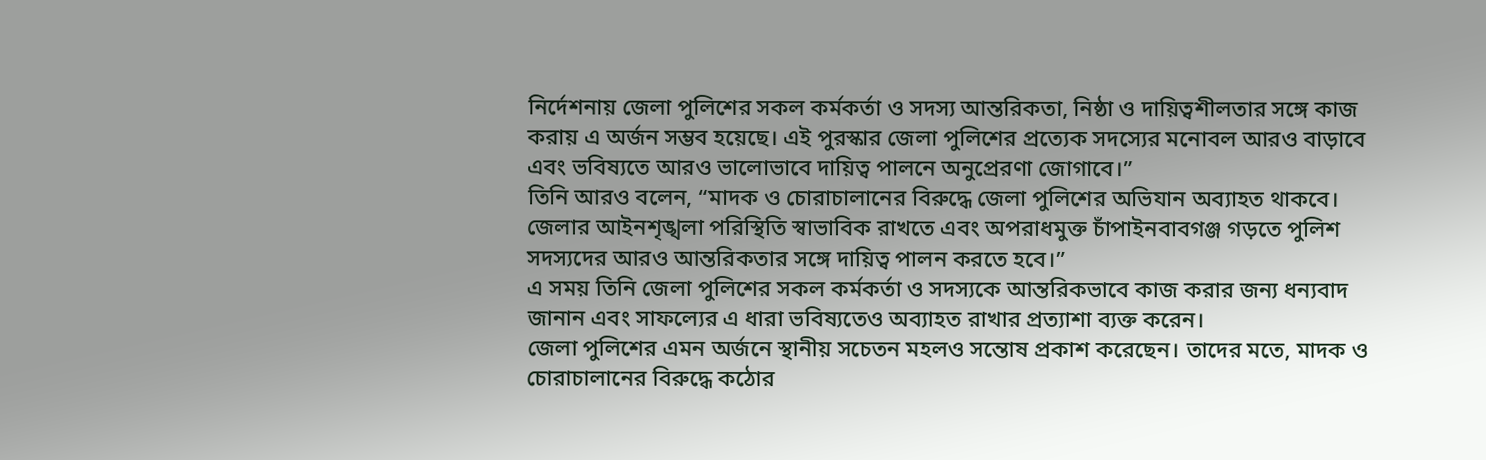নির্দেশনায় জেলা পুলিশের সকল কর্মকর্তা ও সদস্য আন্তরিকতা, নিষ্ঠা ও দায়িত্বশীলতার সঙ্গে কাজ করায় এ অর্জন সম্ভব হয়েছে। এই পুরস্কার জেলা পুলিশের প্রত্যেক সদস্যের মনোবল আরও বাড়াবে এবং ভবিষ্যতে আরও ভালোভাবে দায়িত্ব পালনে অনুপ্রেরণা জোগাবে।”
তিনি আরও বলেন, “মাদক ও চোরাচালানের বিরুদ্ধে জেলা পুলিশের অভিযান অব্যাহত থাকবে। জেলার আইনশৃঙ্খলা পরিস্থিতি স্বাভাবিক রাখতে এবং অপরাধমুক্ত চাঁপাইনবাবগঞ্জ গড়তে পুলিশ সদস্যদের আরও আন্তরিকতার সঙ্গে দায়িত্ব পালন করতে হবে।”
এ সময় তিনি জেলা পুলিশের সকল কর্মকর্তা ও সদস্যকে আন্তরিকভাবে কাজ করার জন্য ধন্যবাদ জানান এবং সাফল্যের এ ধারা ভবিষ্যতেও অব্যাহত রাখার প্রত্যাশা ব্যক্ত করেন।
জেলা পুলিশের এমন অর্জনে স্থানীয় সচেতন মহলও সন্তোষ প্রকাশ করেছেন। তাদের মতে, মাদক ও চোরাচালানের বিরুদ্ধে কঠোর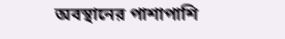অবস্থানের পাশাপাশি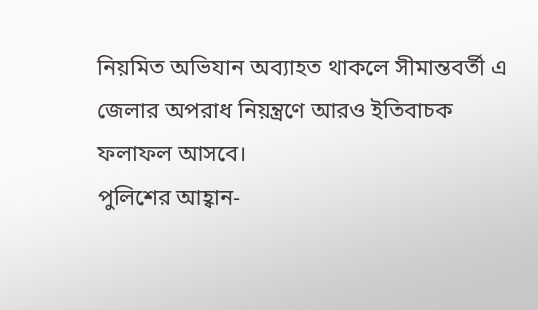নিয়মিত অভিযান অব্যাহত থাকলে সীমান্তবর্তী এ জেলার অপরাধ নিয়ন্ত্রণে আরও ইতিবাচক ফলাফল আসবে।
পুলিশের আহ্বান-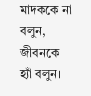মাদককে না বলুন, জীবনকে হ্যাঁ বলুন।